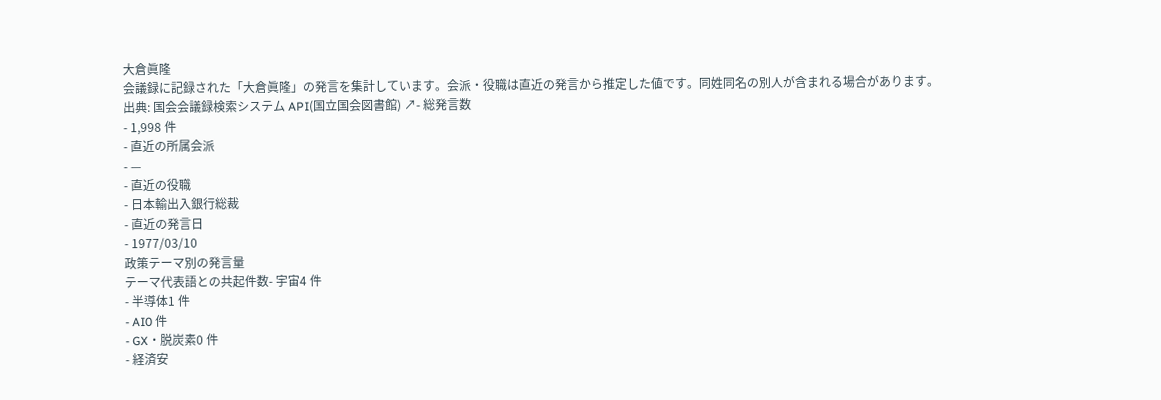大倉眞隆
会議録に記録された「大倉眞隆」の発言を集計しています。会派・役職は直近の発言から推定した値です。同姓同名の別人が含まれる場合があります。
出典: 国会会議録検索システム API(国立国会図書館) ↗- 総発言数
- 1,998 件
- 直近の所属会派
- —
- 直近の役職
- 日本輸出入銀行総裁
- 直近の発言日
- 1977/03/10
政策テーマ別の発言量
テーマ代表語との共起件数- 宇宙4 件
- 半導体1 件
- AI0 件
- GX・脱炭素0 件
- 経済安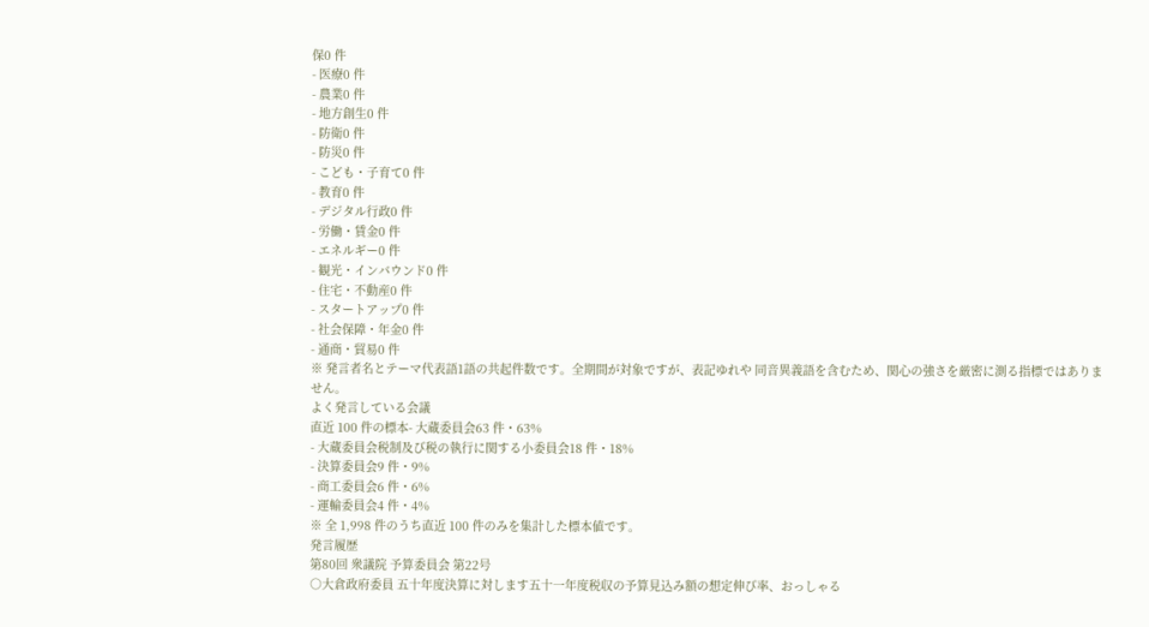保0 件
- 医療0 件
- 農業0 件
- 地方創生0 件
- 防衛0 件
- 防災0 件
- こども・子育て0 件
- 教育0 件
- デジタル行政0 件
- 労働・賃金0 件
- エネルギー0 件
- 観光・インバウンド0 件
- 住宅・不動産0 件
- スタートアップ0 件
- 社会保障・年金0 件
- 通商・貿易0 件
※ 発言者名とテーマ代表語1語の共起件数です。全期間が対象ですが、表記ゆれや 同音異義語を含むため、関心の強さを厳密に測る指標ではありません。
よく発言している会議
直近 100 件の標本- 大蔵委員会63 件・63%
- 大蔵委員会税制及び税の執行に関する小委員会18 件・18%
- 決算委員会9 件・9%
- 商工委員会6 件・6%
- 運輸委員会4 件・4%
※ 全 1,998 件のうち直近 100 件のみを集計した標本値です。
発言履歴
第80回 衆議院 予算委員会 第22号
○大倉政府委員 五十年度決算に対します五十一年度税収の予算見込み額の想定伸び率、おっしゃる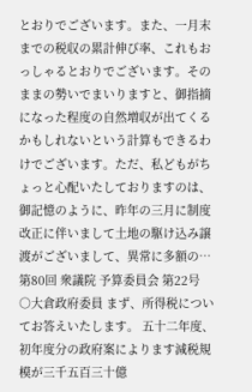とおりでございます。また、一月末までの税収の累計伸び率、これもおっしゃるとおりでございます。そのままの勢いでまいりますと、御指摘になった程度の自然増収が出てくるかもしれないという計算もできるわけでございます。ただ、私どもがちょっと心配いたしておりますのは、御記憶のように、昨年の三月に制度改正に伴いまして土地の駆け込み譲渡がございまして、異常に多額の…
第80回 衆議院 予算委員会 第22号
○大倉政府委員 まず、所得税についてお答えいたします。 五十二年度、初年度分の政府案によります減税規模が三千五百三十億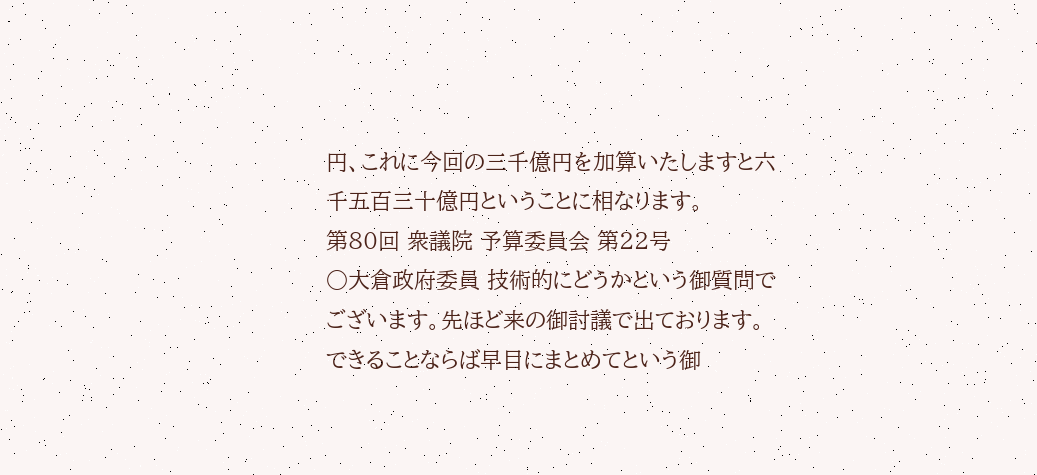円、これに今回の三千億円を加算いたしますと六千五百三十億円ということに相なります。
第80回 衆議院 予算委員会 第22号
○大倉政府委員 技術的にどうかという御質問でございます。先ほど来の御討議で出ております。できることならば早目にまとめてという御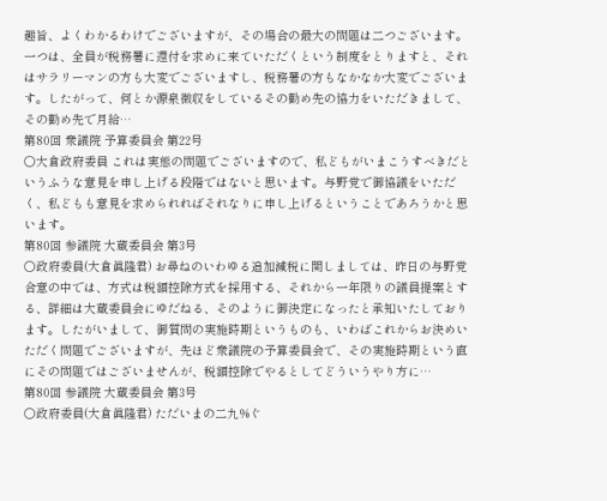趣旨、よくわかるわけでございますが、その場合の最大の問題は二つございます。 一つは、全員が税務署に還付を求めに来ていただくという制度をとりますと、それはサラリーマンの方も大変でございますし、税務署の方もなかなか大変でございます。したがって、何とか源泉徴収をしているその勤め先の協力をいただきまして、その勤め先で月給…
第80回 衆議院 予算委員会 第22号
○大倉政府委員 これは実態の問題でございますので、私どもがいまこうすべきだというふうな意見を申し上げる段階ではないと思います。与野党で御協議をいただく、私どもも意見を求められればそれなりに申し上げるということであろうかと思います。
第80回 参議院 大蔵委員会 第3号
○政府委員(大倉眞隆君) お尋ねのいわゆる追加減税に関しましては、昨日の与野党合意の中では、方式は税額控除方式を採用する、それから一年限りの議員提案とする、詳細は大蔵委員会にゆだねる、そのように御決定になったと承知いたしております。したがいまして、御質問の実施時期というものも、いわばこれからお決めいただく問題でございますが、先ほど衆議院の予算委員会で、その実施時期という直にその問題ではございませんが、税額控除でやるとしてどういうやり方に…
第80回 参議院 大蔵委員会 第3号
○政府委員(大倉眞隆君) ただいまの二九%ぐ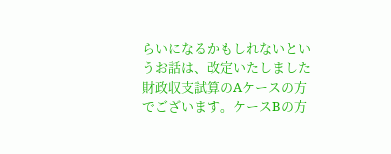らいになるかもしれないというお話は、改定いたしました財政収支試算のAケースの方でございます。ケースBの方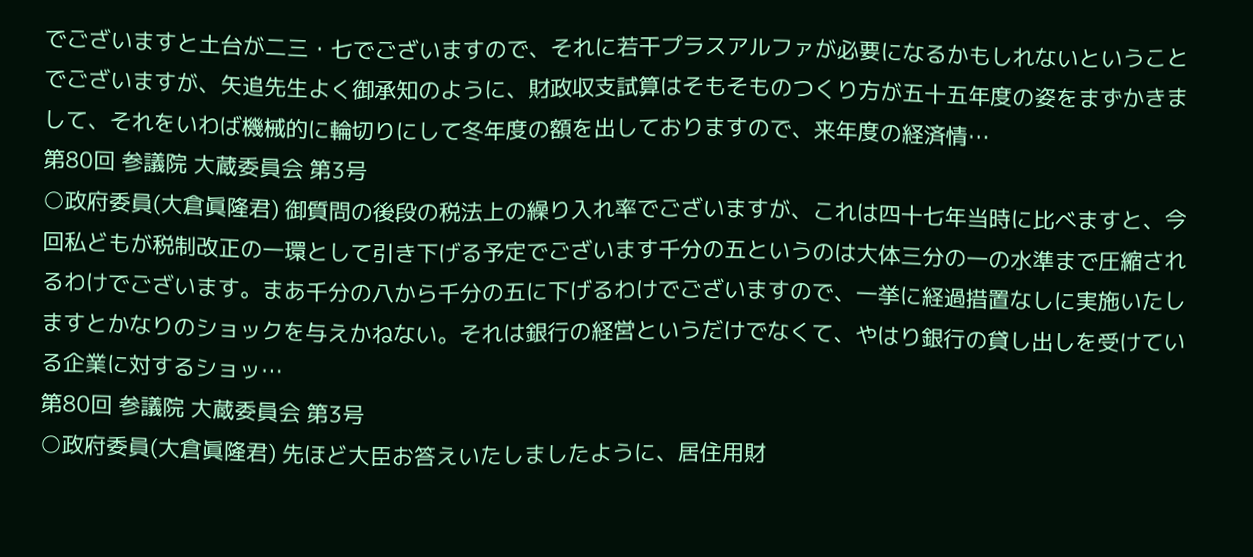でございますと土台が二三・七でございますので、それに若干プラスアルファが必要になるかもしれないということでございますが、矢追先生よく御承知のように、財政収支試算はそもそものつくり方が五十五年度の姿をまずかきまして、それをいわば機械的に輪切りにして冬年度の額を出しておりますので、来年度の経済情…
第80回 参議院 大蔵委員会 第3号
○政府委員(大倉眞隆君) 御質問の後段の税法上の繰り入れ率でございますが、これは四十七年当時に比べますと、今回私どもが税制改正の一環として引き下げる予定でございます千分の五というのは大体三分の一の水準まで圧縮されるわけでございます。まあ千分の八から千分の五に下げるわけでございますので、一挙に経過措置なしに実施いたしますとかなりのショックを与えかねない。それは銀行の経営というだけでなくて、やはり銀行の貸し出しを受けている企業に対するショッ…
第80回 参議院 大蔵委員会 第3号
○政府委員(大倉眞隆君) 先ほど大臣お答えいたしましたように、居住用財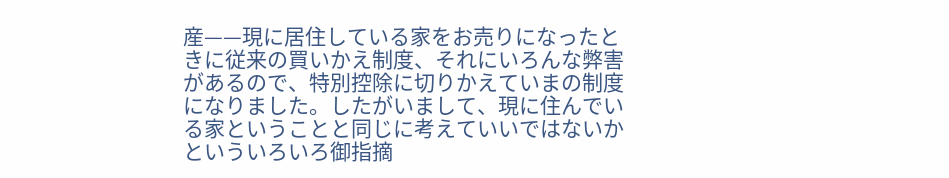産——現に居住している家をお売りになったときに従来の買いかえ制度、それにいろんな弊害があるので、特別控除に切りかえていまの制度になりました。したがいまして、現に住んでいる家ということと同じに考えていいではないかといういろいろ御指摘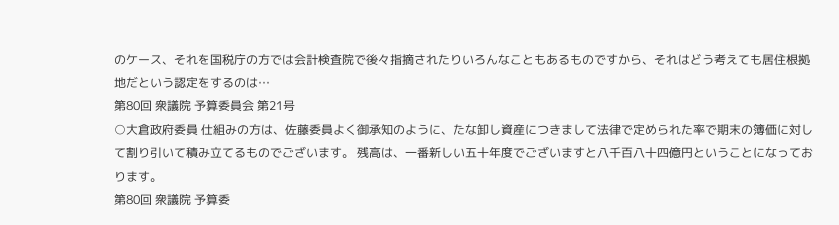のケース、それを国税庁の方では会計検査院で後々指摘されたりいろんなこともあるものですから、それはどう考えても居住根拠地だという認定をするのは…
第80回 衆議院 予算委員会 第21号
○大倉政府委員 仕組みの方は、佐藤委員よく御承知のように、たな卸し資産につきまして法律で定められた率で期末の簿価に対して割り引いて積み立てるものでございます。 残高は、一番新しい五十年度でございますと八千百八十四億円ということになっております。
第80回 衆議院 予算委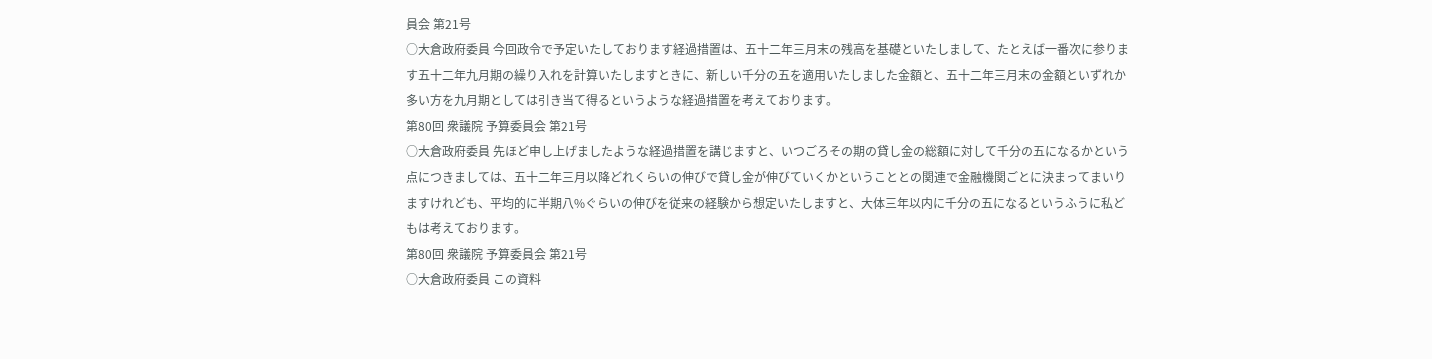員会 第21号
○大倉政府委員 今回政令で予定いたしております経過措置は、五十二年三月末の残高を基礎といたしまして、たとえば一番次に参ります五十二年九月期の繰り入れを計算いたしますときに、新しい千分の五を適用いたしました金額と、五十二年三月末の金額といずれか多い方を九月期としては引き当て得るというような経過措置を考えております。
第80回 衆議院 予算委員会 第21号
○大倉政府委員 先ほど申し上げましたような経過措置を講じますと、いつごろその期の貸し金の総額に対して千分の五になるかという点につきましては、五十二年三月以降どれくらいの伸びで貸し金が伸びていくかということとの関連で金融機関ごとに決まってまいりますけれども、平均的に半期八%ぐらいの伸びを従来の経験から想定いたしますと、大体三年以内に千分の五になるというふうに私どもは考えております。
第80回 衆議院 予算委員会 第21号
○大倉政府委員 この資料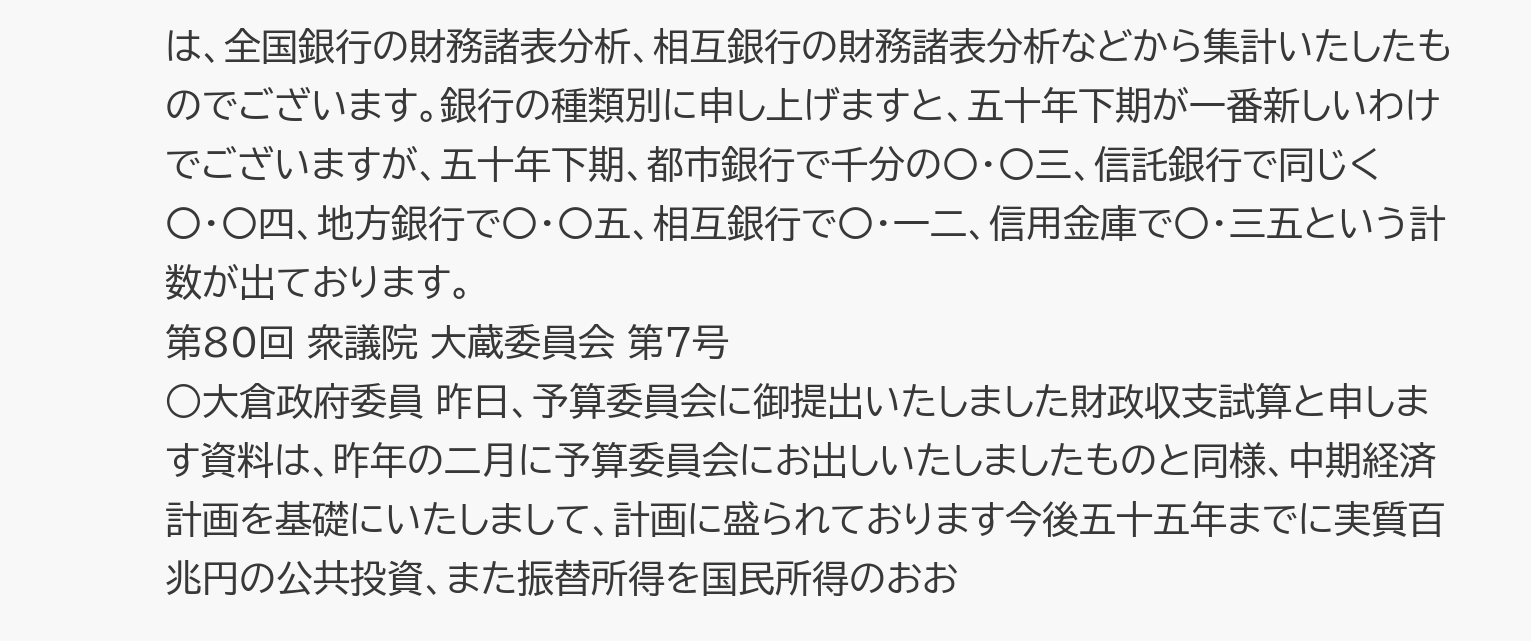は、全国銀行の財務諸表分析、相互銀行の財務諸表分析などから集計いたしたものでございます。銀行の種類別に申し上げますと、五十年下期が一番新しいわけでございますが、五十年下期、都市銀行で千分の〇・〇三、信託銀行で同じく〇・〇四、地方銀行で〇・〇五、相互銀行で〇・一二、信用金庫で〇・三五という計数が出ております。
第80回 衆議院 大蔵委員会 第7号
○大倉政府委員 昨日、予算委員会に御提出いたしました財政収支試算と申します資料は、昨年の二月に予算委員会にお出しいたしましたものと同様、中期経済計画を基礎にいたしまして、計画に盛られております今後五十五年までに実質百兆円の公共投資、また振替所得を国民所得のおお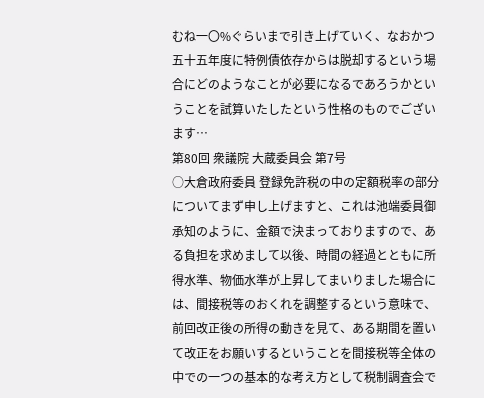むね一〇%ぐらいまで引き上げていく、なおかつ五十五年度に特例債依存からは脱却するという場合にどのようなことが必要になるであろうかということを試算いたしたという性格のものでございます…
第80回 衆議院 大蔵委員会 第7号
○大倉政府委員 登録免許税の中の定額税率の部分についてまず申し上げますと、これは池端委員御承知のように、金額で決まっておりますので、ある負担を求めまして以後、時間の経過とともに所得水準、物価水準が上昇してまいりました場合には、間接税等のおくれを調整するという意味で、前回改正後の所得の動きを見て、ある期間を置いて改正をお願いするということを間接税等全体の中での一つの基本的な考え方として税制調査会で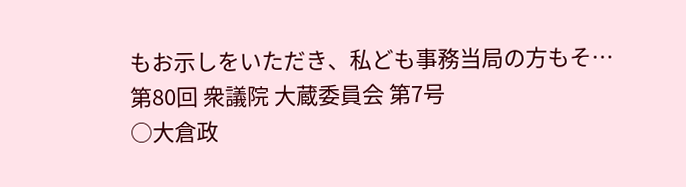もお示しをいただき、私ども事務当局の方もそ…
第80回 衆議院 大蔵委員会 第7号
○大倉政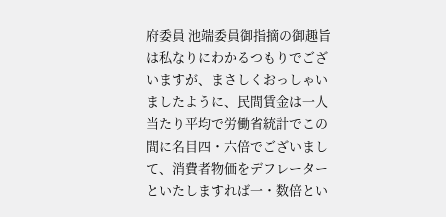府委員 池端委員御指摘の御趣旨は私なりにわかるつもりでございますが、まさしくおっしゃいましたように、民間賃金は一人当たり平均で労働省統計でこの間に名目四・六倍でございまして、消費者物価をデフレーターといたしますれば一・数倍とい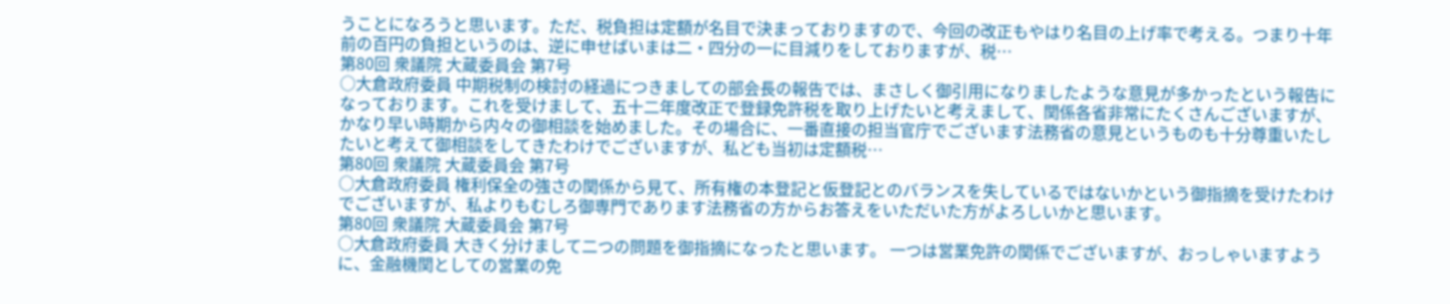うことになろうと思います。ただ、税負担は定額が名目で決まっておりますので、今回の改正もやはり名目の上げ率で考える。つまり十年前の百円の負担というのは、逆に申せばいまは二・四分の一に目減りをしておりますが、税…
第80回 衆議院 大蔵委員会 第7号
○大倉政府委員 中期税制の検討の経過につきましての部会長の報告では、まさしく御引用になりましたような意見が多かったという報告になっております。これを受けまして、五十二年度改正で登録免許税を取り上げたいと考えまして、関係各省非常にたくさんございますが、かなり早い時期から内々の御相談を始めました。その場合に、一番直接の担当官庁でございます法務省の意見というものも十分尊重いたしたいと考えて御相談をしてきたわけでございますが、私ども当初は定額税…
第80回 衆議院 大蔵委員会 第7号
○大倉政府委員 権利保全の強さの関係から見て、所有権の本登記と仮登記とのバランスを失しているではないかという御指摘を受けたわけでございますが、私よりもむしろ御専門であります法務省の方からお答えをいただいた方がよろしいかと思います。
第80回 衆議院 大蔵委員会 第7号
○大倉政府委員 大きく分けまして二つの問題を御指摘になったと思います。 一つは営業免許の関係でございますが、おっしゃいますように、金融機関としての営業の免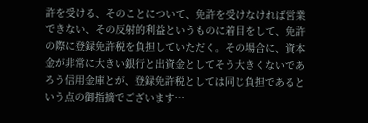許を受ける、そのことについて、免許を受けなければ営業できない、その反射的利益というものに着目をして、免許の際に登録免許税を負担していただく。その場合に、資本金が非常に大きい銀行と出資金としてそう大きくないであろう信用金庫とが、登録免許税としては同じ負担であるという点の御指摘でございます…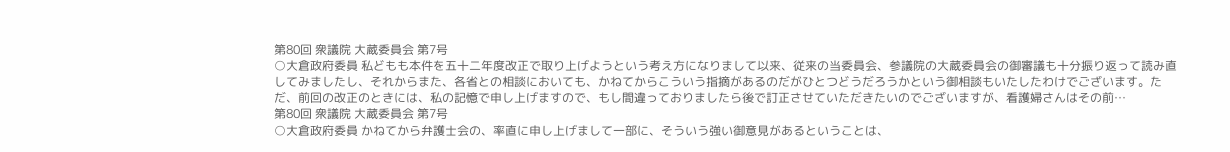第80回 衆議院 大蔵委員会 第7号
○大倉政府委員 私どもも本件を五十二年度改正で取り上げようという考え方になりまして以来、従来の当委員会、参議院の大蔵委員会の御審議も十分振り返って読み直してみましたし、それからまた、各省との相談においても、かねてからこういう指摘があるのだがひとつどうだろうかという御相談もいたしたわけでございます。ただ、前回の改正のときには、私の記憶で申し上げますので、もし間違っておりましたら後で訂正させていただきたいのでございますが、看護婦さんはその前…
第80回 衆議院 大蔵委員会 第7号
○大倉政府委員 かねてから弁護士会の、率直に申し上げまして一部に、そういう強い御意見があるということは、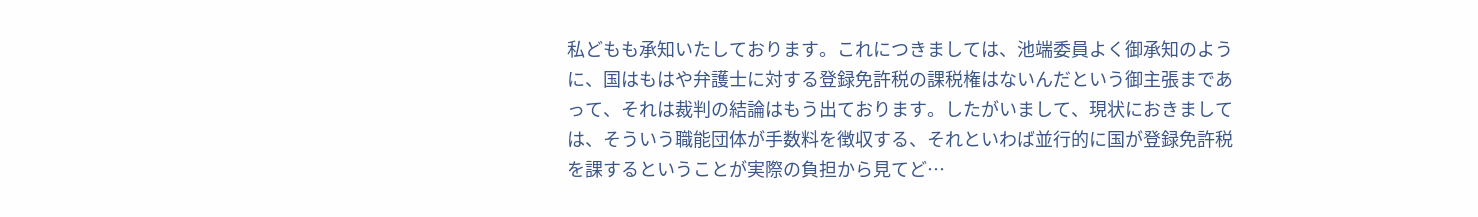私どもも承知いたしております。これにつきましては、池端委員よく御承知のように、国はもはや弁護士に対する登録免許税の課税権はないんだという御主張まであって、それは裁判の結論はもう出ております。したがいまして、現状におきましては、そういう職能団体が手数料を徴収する、それといわば並行的に国が登録免許税を課するということが実際の負担から見てど…